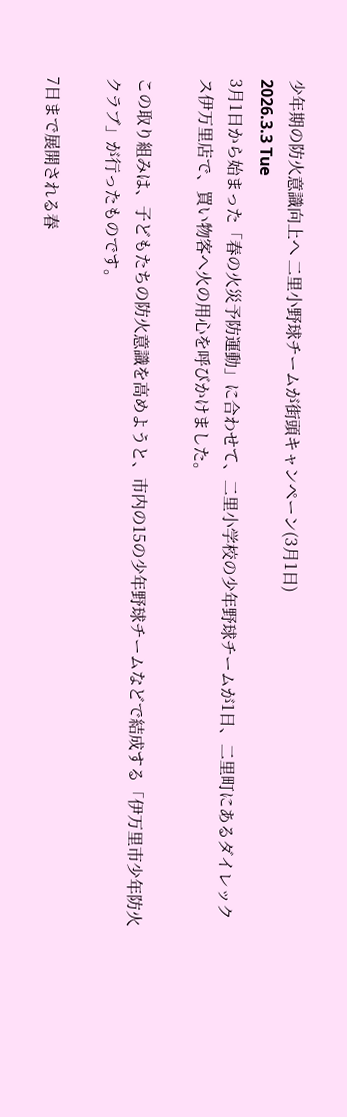少年期の防火意識向上へ 二里小野球チームが街頭キャンペーン(3月1日)
2026.3.3 Tue
3月1日から始まった「春の火災予防運動」に合わせて、二里小学校の少年野球チームが1日、二里町にあるダイレックス伊万里店で、買い物客へ火の用心を呼びかけました。

この取り組みは、子どもたちの防火意識を高めようと、市内の15の少年野球チームなどで結成する「伊万里市少年防火クラブ」が行ったものです。

7日まで展開される春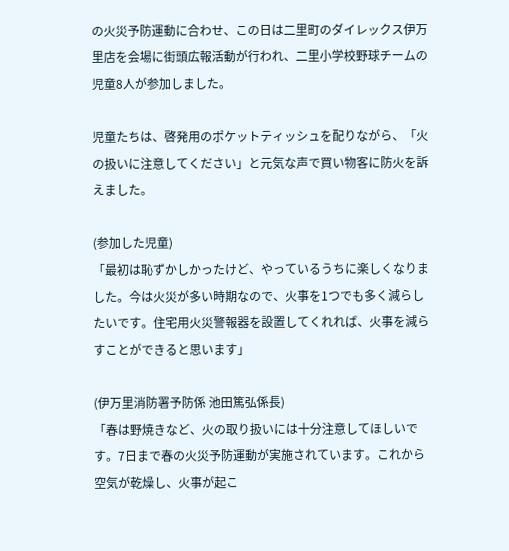の火災予防運動に合わせ、この日は二里町のダイレックス伊万里店を会場に街頭広報活動が行われ、二里小学校野球チームの児童8人が参加しました。

児童たちは、啓発用のポケットティッシュを配りながら、「火の扱いに注意してください」と元気な声で買い物客に防火を訴えました。

(参加した児童)
「最初は恥ずかしかったけど、やっているうちに楽しくなりました。今は火災が多い時期なので、火事を1つでも多く減らしたいです。住宅用火災警報器を設置してくれれば、火事を減らすことができると思います」

(伊万里消防署予防係 池田篤弘係長)
「春は野焼きなど、火の取り扱いには十分注意してほしいです。7日まで春の火災予防運動が実施されています。これから空気が乾燥し、火事が起こ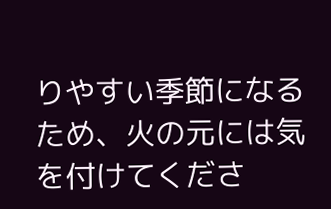りやすい季節になるため、火の元には気を付けてくださ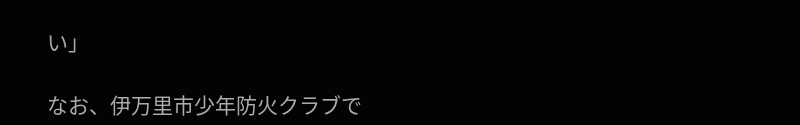い」

なお、伊万里市少年防火クラブで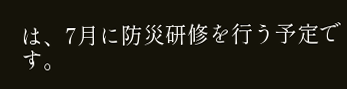は、7月に防災研修を行う予定です。